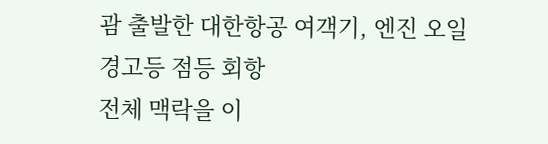괌 출발한 대한항공 여객기, 엔진 오일 경고등 점등 회항
전체 맥락을 이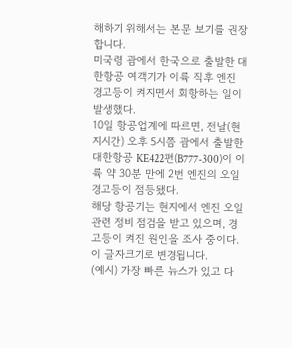해하기 위해서는 본문 보기를 권장합니다.
미국령 괌에서 한국으로 출발한 대한항공 여객기가 이륙 직후 엔진 경고등이 켜지면서 회항하는 일이 발생했다.
10일 항공업계에 따르면, 전날(현지시간) 오후 5시쯤 괌에서 출발한 대한항공 KE422편(B777-300)이 이륙 약 30분 만에 2번 엔진의 오일 경고등이 점등됐다.
해당 항공기는 현지에서 엔진 오일 관련 정비 점검을 받고 있으며, 경고등이 켜진 원인을 조사 중이다.
이 글자크기로 변경됩니다.
(예시) 가장 빠른 뉴스가 있고 다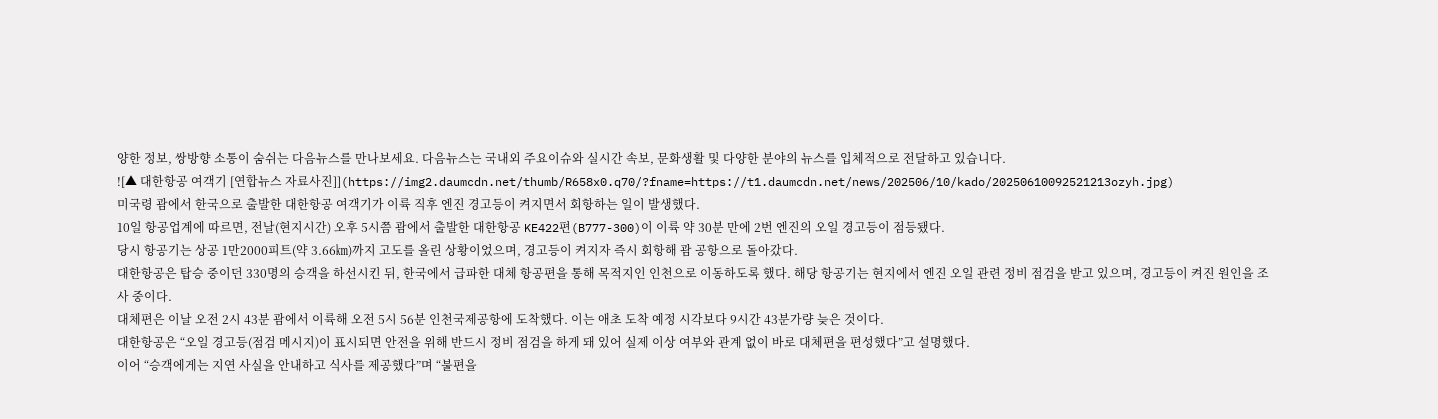양한 정보, 쌍방향 소통이 숨쉬는 다음뉴스를 만나보세요. 다음뉴스는 국내외 주요이슈와 실시간 속보, 문화생활 및 다양한 분야의 뉴스를 입체적으로 전달하고 있습니다.
![▲ 대한항공 여객기 [연합뉴스 자료사진]](https://img2.daumcdn.net/thumb/R658x0.q70/?fname=https://t1.daumcdn.net/news/202506/10/kado/20250610092521213ozyh.jpg)
미국령 괌에서 한국으로 출발한 대한항공 여객기가 이륙 직후 엔진 경고등이 켜지면서 회항하는 일이 발생했다.
10일 항공업계에 따르면, 전날(현지시간) 오후 5시쯤 괌에서 출발한 대한항공 KE422편(B777-300)이 이륙 약 30분 만에 2번 엔진의 오일 경고등이 점등됐다.
당시 항공기는 상공 1만2000피트(약 3.66㎞)까지 고도를 올린 상황이었으며, 경고등이 켜지자 즉시 회항해 괌 공항으로 돌아갔다.
대한항공은 탑승 중이던 330명의 승객을 하선시킨 뒤, 한국에서 급파한 대체 항공편을 통해 목적지인 인천으로 이동하도록 했다. 해당 항공기는 현지에서 엔진 오일 관련 정비 점검을 받고 있으며, 경고등이 켜진 원인을 조사 중이다.
대체편은 이날 오전 2시 43분 괌에서 이륙해 오전 5시 56분 인천국제공항에 도착했다. 이는 애초 도착 예정 시각보다 9시간 43분가량 늦은 것이다.
대한항공은 “오일 경고등(점검 메시지)이 표시되면 안전을 위해 반드시 정비 점검을 하게 돼 있어 실제 이상 여부와 관계 없이 바로 대체편을 편성했다”고 설명했다.
이어 “승객에게는 지연 사실을 안내하고 식사를 제공했다”며 “불편을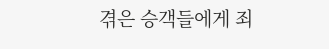겪은 승객들에게 죄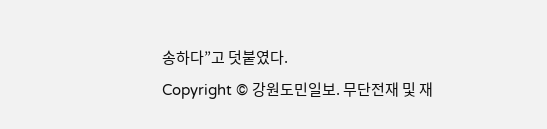송하다”고 덧붙였다.
Copyright © 강원도민일보. 무단전재 및 재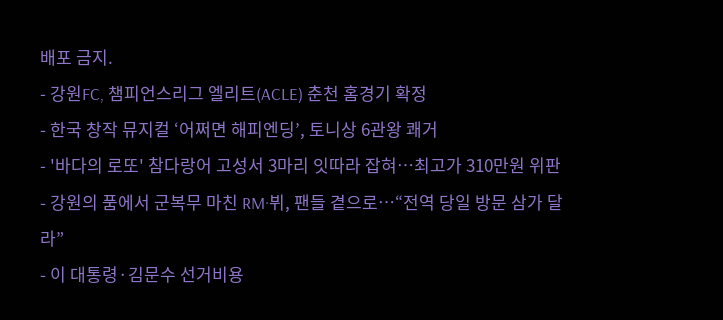배포 금지.
- 강원FC, 챔피언스리그 엘리트(ACLE) 춘천 홈경기 확정
- 한국 창작 뮤지컬 ‘어쩌면 해피엔딩’, 토니상 6관왕 쾌거
- '바다의 로또' 참다랑어 고성서 3마리 잇따라 잡혀…최고가 310만원 위판
- 강원의 품에서 군복무 마친 RM·뷔, 팬들 곁으로…“전역 당일 방문 삼가 달라”
- 이 대통령·김문수 선거비용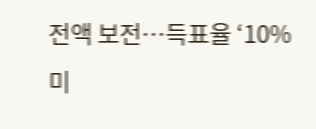전액 보전…득표율 ‘10% 미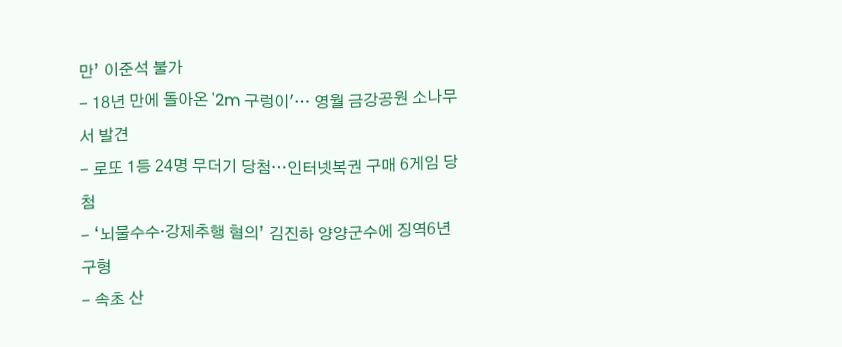만’ 이준석 불가
- 18년 만에 돌아온 '2m 구렁이'… 영월 금강공원 소나무서 발견
- 로또 1등 24명 무더기 당첨…인터넷복권 구매 6게임 당첨
- ‘뇌물수수·강제추행 혐의’ 김진하 양양군수에 징역6년 구형
- 속초 산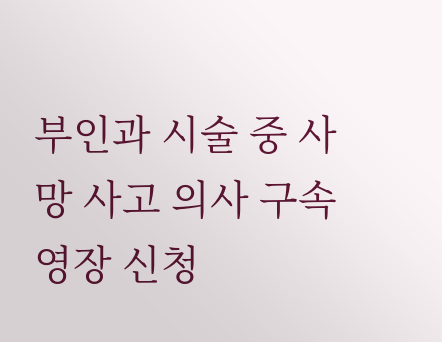부인과 시술 중 사망 사고 의사 구속영장 신청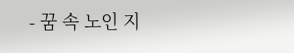- 꿈 속 노인 지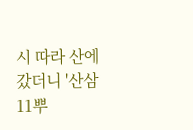시 따라 산에 갔더니 '산삼 11뿌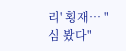리' 횡재… "심 봤다"